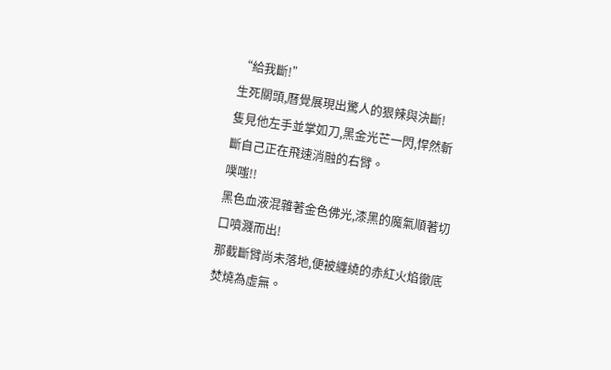“給我斷!”
生死關頭,曆覺展現出驚人的狠辣與決斷!
隻見他左手並掌如刀,黑金光芒一閃,悍然斬斷自己正在飛速消融的右臂。
噗嗤!!
黑色血液混雜著金色佛光,漆黑的魔氣順著切口噴濺而出!
那截斷臂尚未落地,便被纏繞的赤紅火焰徹底焚燒為虛無。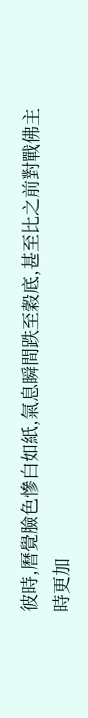彼時,曆覺臉色慘白如紙,氣息瞬間跌至穀底,甚至比之前對戰佛主時更加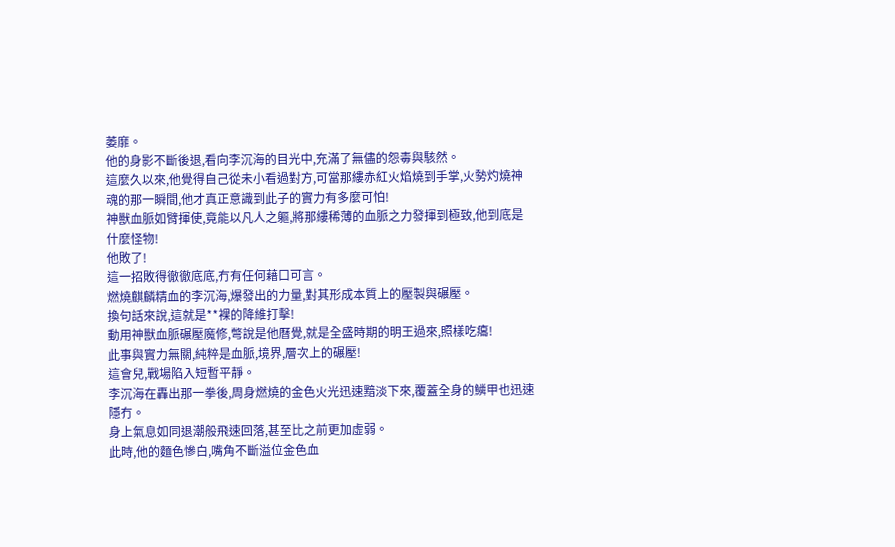萎靡。
他的身影不斷後退,看向李沉海的目光中,充滿了無儘的怨毒與駭然。
這麼久以來,他覺得自己從未小看過對方,可當那縷赤紅火焰燒到手掌,火勢灼燒神魂的那一瞬間,他才真正意識到此子的實力有多麼可怕!
神獸血脈如臂揮使,竟能以凡人之軀,將那縷稀薄的血脈之力發揮到極致,他到底是什麼怪物!
他敗了!
這一招敗得徹徹底底,冇有任何藉口可言。
燃燒麒麟精血的李沉海,爆發出的力量,對其形成本質上的壓製與碾壓。
換句話來說,這就是**裸的降維打擊!
動用神獸血脈碾壓魔修,彆說是他曆覺,就是全盛時期的明王過來,照樣吃癟!
此事與實力無關,純粹是血脈,境界,層次上的碾壓!
這會兒,戰場陷入短暫平靜。
李沉海在轟出那一拳後,周身燃燒的金色火光迅速黯淡下來,覆蓋全身的鱗甲也迅速隱冇。
身上氣息如同退潮般飛速回落,甚至比之前更加虛弱。
此時,他的麵色慘白,嘴角不斷溢位金色血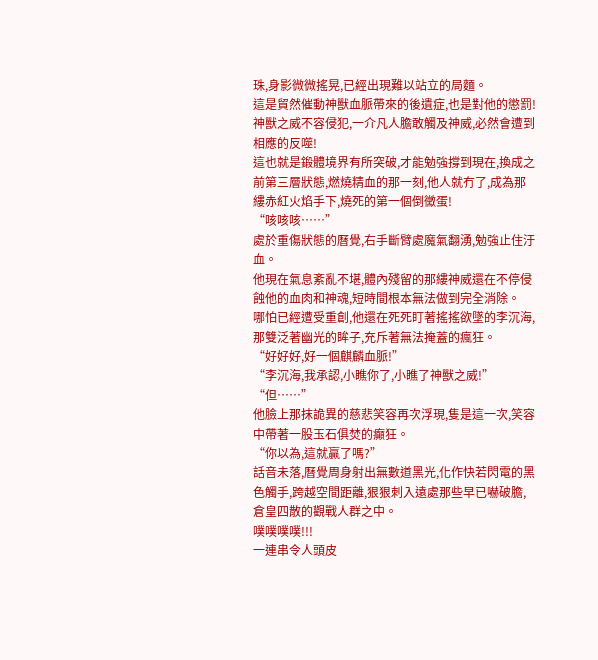珠,身影微微搖晃,已經出現難以站立的局麵。
這是貿然催動神獸血脈帶來的後遺症,也是對他的懲罰!
神獸之威不容侵犯,一介凡人膽敢觸及神威,必然會遭到相應的反噬!
這也就是鍛體境界有所突破,才能勉強撐到現在,換成之前第三層狀態,燃燒精血的那一刻,他人就冇了,成為那縷赤紅火焰手下,燒死的第一個倒黴蛋!
“咳咳咳……”
處於重傷狀態的曆覺,右手斷臂處魔氣翻湧,勉強止住汙血。
他現在氣息紊亂不堪,體內殘留的那縷神威還在不停侵蝕他的血肉和神魂,短時間根本無法做到完全消除。
哪怕已經遭受重創,他還在死死盯著搖搖欲墜的李沉海,那雙泛著幽光的眸子,充斥著無法掩蓋的瘋狂。
“好好好,好一個麒麟血脈!”
“李沉海,我承認,小瞧你了,小瞧了神獸之威!”
“但……”
他臉上那抹詭異的慈悲笑容再次浮現,隻是這一次,笑容中帶著一股玉石俱焚的癲狂。
“你以為,這就贏了嗎?”
話音未落,曆覺周身射出無數道黑光,化作快若閃電的黑色觸手,跨越空間距離,狠狠刺入遠處那些早已嚇破膽,倉皇四散的觀戰人群之中。
噗噗噗噗!!!
一連串令人頭皮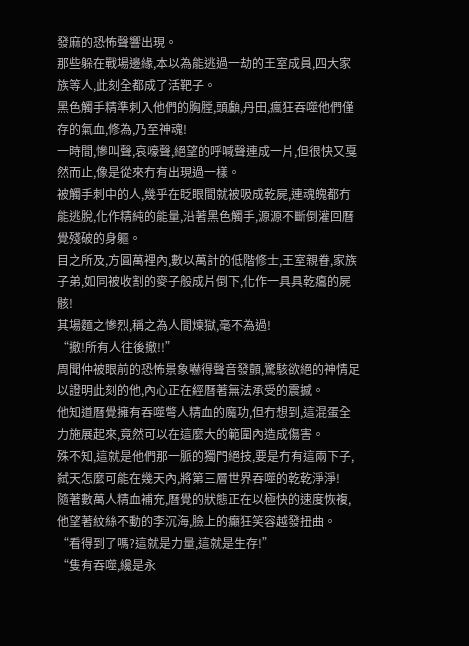發麻的恐怖聲響出現。
那些躲在戰場邊緣,本以為能逃過一劫的王室成員,四大家族等人,此刻全都成了活靶子。
黑色觸手精準刺入他們的胸膛,頭顱,丹田,瘋狂吞噬他們僅存的氣血,修為,乃至神魂!
一時間,慘叫聲,哀嚎聲,絕望的呼喊聲連成一片,但很快又戛然而止,像是從來冇有出現過一樣。
被觸手刺中的人,幾乎在眨眼間就被吸成乾屍,連魂魄都冇能逃脫,化作精純的能量,沿著黑色觸手,源源不斷倒灌回曆覺殘破的身軀。
目之所及,方圓萬裡內,數以萬計的低階修士,王室親眷,家族子弟,如同被收割的麥子般成片倒下,化作一具具乾癟的屍骸!
其場麵之慘烈,稱之為人間煉獄,毫不為過!
“撤!所有人往後撤!!”
周聞仲被眼前的恐怖景象嚇得聲音發顫,驚駭欲絕的神情足以證明此刻的他,內心正在經曆著無法承受的震撼。
他知道曆覺擁有吞噬彆人精血的魔功,但冇想到,這混蛋全力施展起來,竟然可以在這麼大的範圍內造成傷害。
殊不知,這就是他們那一脈的獨門絕技,要是冇有這兩下子,弑天怎麼可能在幾天內,將第三層世界吞噬的乾乾淨淨!
隨著數萬人精血補充,曆覺的狀態正在以極快的速度恢複,他望著紋絲不動的李沉海,臉上的癲狂笑容越發扭曲。
“看得到了嗎?這就是力量,這就是生存!”
“隻有吞噬,纔是永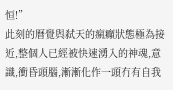恒!”
此刻的曆覺與弑天的瘋癲狀態極為接近,整個人已經被快速湧入的神魂,意識,衝昏頭腦,漸漸化作一頭冇有自我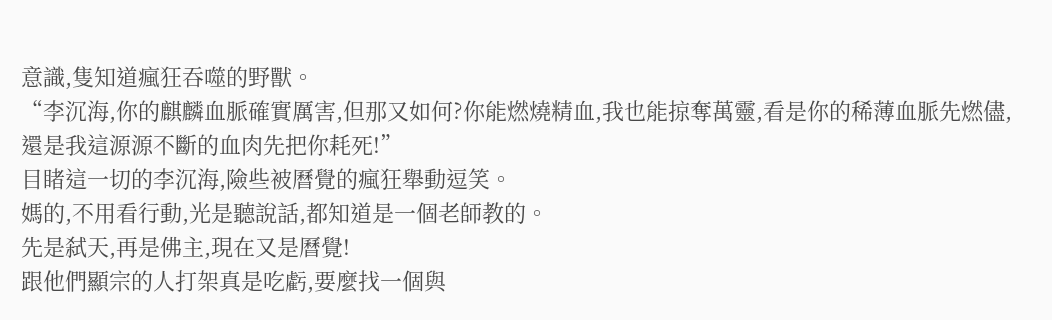意識,隻知道瘋狂吞噬的野獸。
“李沉海,你的麒麟血脈確實厲害,但那又如何?你能燃燒精血,我也能掠奪萬靈,看是你的稀薄血脈先燃儘,還是我這源源不斷的血肉先把你耗死!”
目睹這一切的李沉海,險些被曆覺的瘋狂舉動逗笑。
媽的,不用看行動,光是聽說話,都知道是一個老師教的。
先是弑天,再是佛主,現在又是曆覺!
跟他們顯宗的人打架真是吃虧,要麼找一個與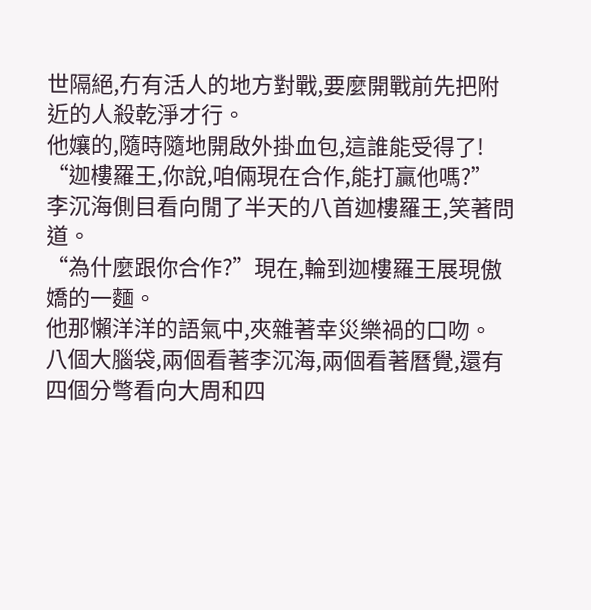世隔絕,冇有活人的地方對戰,要麼開戰前先把附近的人殺乾淨才行。
他孃的,隨時隨地開啟外掛血包,這誰能受得了!
“迦樓羅王,你說,咱倆現在合作,能打贏他嗎?”
李沉海側目看向閒了半天的八首迦樓羅王,笑著問道。
“為什麼跟你合作?”現在,輪到迦樓羅王展現傲嬌的一麵。
他那懶洋洋的語氣中,夾雜著幸災樂禍的口吻。
八個大腦袋,兩個看著李沉海,兩個看著曆覺,還有四個分彆看向大周和四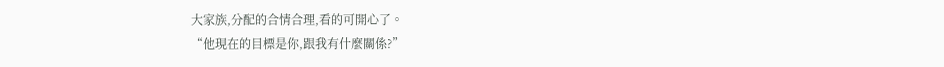大家族,分配的合情合理,看的可開心了。
“他現在的目標是你,跟我有什麼關係?”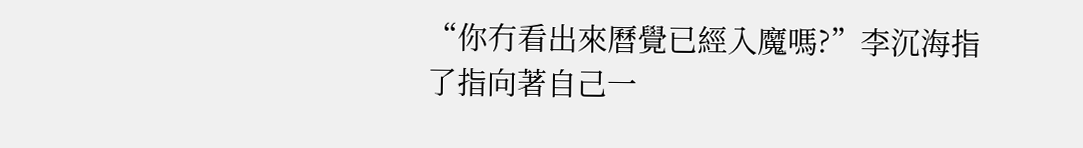“你冇看出來曆覺已經入魔嗎?”李沉海指了指向著自己一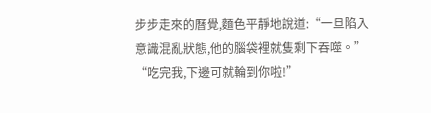步步走來的曆覺,麵色平靜地說道:“一旦陷入意識混亂狀態,他的腦袋裡就隻剩下吞噬。”
“吃完我,下邊可就輪到你啦!”